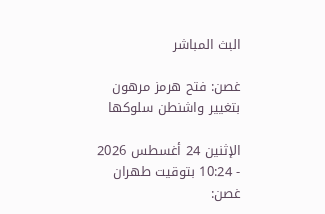البث المباشر

غصن: فتح هرمز مرهون بتغيير واشنطن سلوكها

الإثنين 24 أغسطس 2026 - 10:24 بتوقيت طهران
غصن: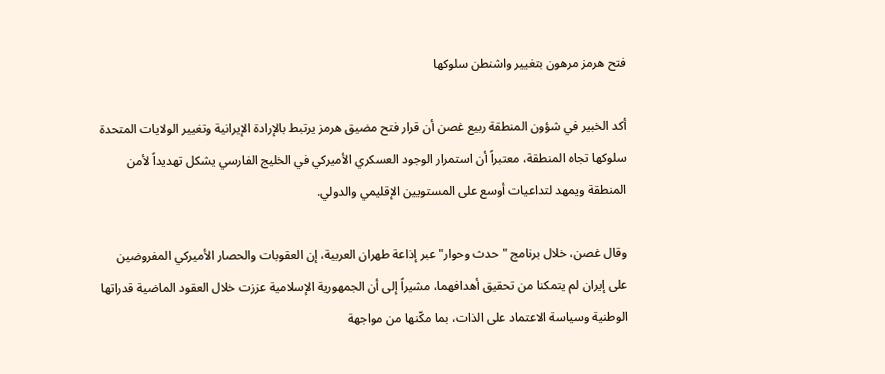فتح هرمز مرهون بتغيير واشنطن سلوكها

أكد الخبير في شؤون المنطقة ربيع غصن أن قرار فتح مضيق هرمز يرتبط بالإرادة الإيرانية وتغيير الولايات المتحدة سلوكها تجاه المنطقة، معتبراً أن استمرار الوجود العسكري الأميركي في الخليج الفارسي يشكل تهديداً لأمن المنطقة ويمهد لتداعيات أوسع على المستويين الإقليمي والدولي.

وقال غصن، خلال برنامج "حدث وحوار" عبر إذاعة طهران العربية، إن العقوبات والحصار الأميركي المفروضين على إيران لم يتمكنا من تحقيق أهدافهما، مشيراً إلى أن الجمهورية الإسلامية عززت خلال العقود الماضية قدراتها الوطنية وسياسة الاعتماد على الذات، بما مكّنها من مواجهة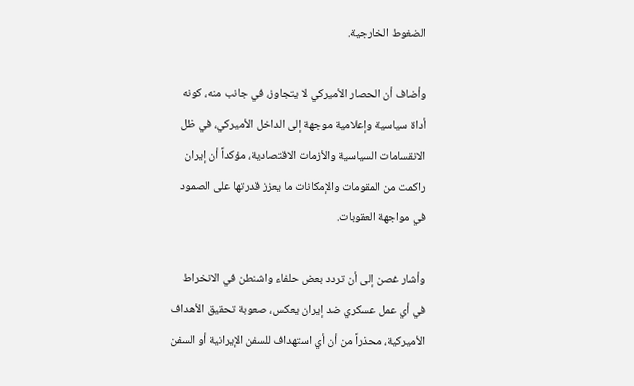الضغوط الخارجية.

وأضاف أن الحصار الأميركي لا يتجاوز، في جانب منه، كونه أداة سياسية وإعلامية موجهة إلى الداخل الأميركي، في ظل الانقسامات السياسية والأزمات الاقتصادية، مؤكداً أن إيران راكمت من المقومات والإمكانات ما يعزز قدرتها على الصمود في مواجهة العقوبات.

وأشار غصن إلى أن تردد بعض حلفاء واشنطن في الانخراط في أي عمل عسكري ضد إيران يعكس، صعوبة تحقيق الأهداف الأميركية، محذراً من أن أي استهداف للسفن الإيرانية أو السفن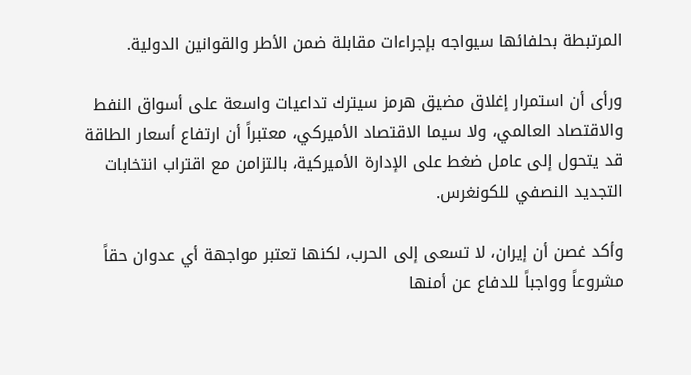المرتبطة بحلفائها سيواجه بإجراءات مقابلة ضمن الأطر والقوانين الدولية.

ورأى أن استمرار إغلاق مضيق هرمز سيترك تداعيات واسعة على أسواق النفط والاقتصاد العالمي، ولا سيما الاقتصاد الأميركي، معتبراً أن ارتفاع أسعار الطاقة قد يتحول إلى عامل ضغط على الإدارة الأميركية، بالتزامن مع اقتراب انتخابات التجديد النصفي للكونغرس.

وأكد غصن أن إيران، لا تسعى إلى الحرب، لكنها تعتبر مواجهة أي عدوان حقاً مشروعاً وواجباً للدفاع عن أمنها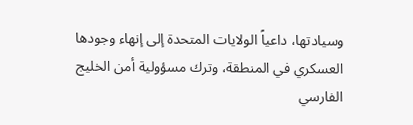وسيادتها، داعياً الولايات المتحدة إلى إنهاء وجودها العسكري في المنطقة، وترك مسؤولية أمن الخليج الفارسي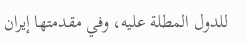للدول المطلة عليه، وفي مقدمتها إيران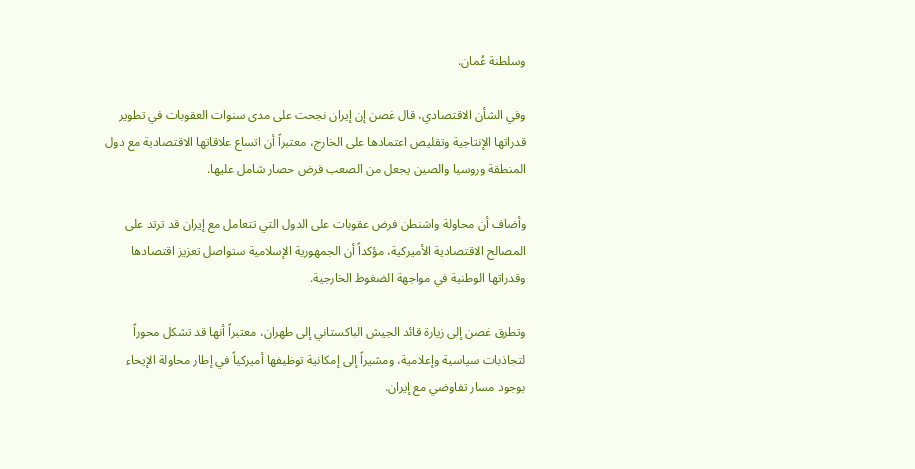وسلطنة عُمان.

وفي الشأن الاقتصادي، قال غصن إن إيران نجحت على مدى سنوات العقوبات في تطوير قدراتها الإنتاجية وتقليص اعتمادها على الخارج، معتبراً أن اتساع علاقاتها الاقتصادية مع دول المنطقة وروسيا والصين يجعل من الصعب فرض حصار شامل عليها.

وأضاف أن محاولة واشنطن فرض عقوبات على الدول التي تتعامل مع إيران قد ترتد على المصالح الاقتصادية الأميركية، مؤكداً أن الجمهورية الإسلامية ستواصل تعزيز اقتصادها وقدراتها الوطنية في مواجهة الضغوط الخارجية.

وتطرق غصن إلى زيارة قائد الجيش الباكستاني إلى طهران، معتبراً أنها قد تشكل محوراً لتجاذبات سياسية وإعلامية، ومشيراً إلى إمكانية توظيفها أميركياً في إطار محاولة الإيحاء بوجود مسار تفاوضي مع إيران.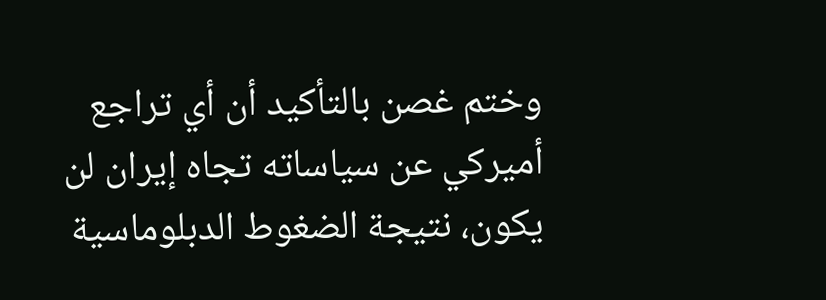وختم غصن بالتأكيد أن أي تراجع أميركي عن سياساته تجاه إيران لن يكون، نتيجة الضغوط الدبلوماسية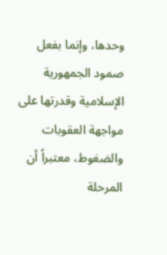وحدها، وإنما بفعل صمود الجمهورية الإسلامية وقدرتها على مواجهة العقوبات والضغوط، معتبراً أن المرحلة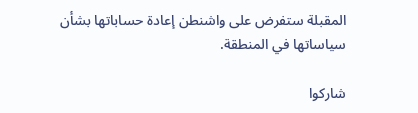المقبلة ستفرض على واشنطن إعادة حساباتها بشأن سياساتها في المنطقة.

شاركوا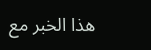هذا الخبر مع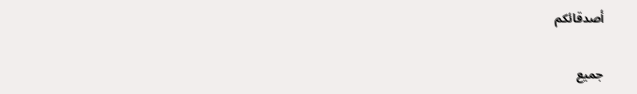أصدقائكم

جميع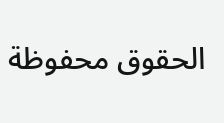الحقوق محفوظة